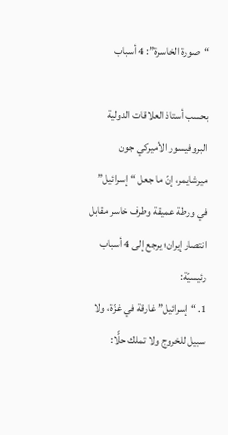“صورة الخاسرة”: 4 أسباب

بحسب أستاذ العلاقات الدولية البروفيسور الأميركي جون ميرشايمر، إنّ ما جعل “إسرائيل” في ورطة عميقة وطرف خاسر مقابل انتصار إيران؛ يرجع إلى 4 أسباب رئيسيّة:
1. “إسرائيل” غارقة في غزّة، ولا سبيل للخروج ولا تملك حلًّا: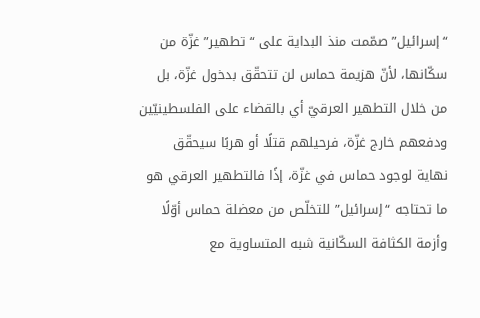“إسرائيل” صمّمت منذ البداية على “تطهير” غزّة من سكّانها، لأنّ هزيمة حماس لن تتحقّق بدخول غزّة، بل من خلال التطهير العرقيّ أي بالقضاء على الفلسطينيّين ودفعهم خارج غزّة، فرحيلهم قتلًا أو هربًا سيحقّق نهاية لوجود حماس في غزّة، إذًا فالتطهير العرقي هو ما تحتاجه “إسرائيل” للتخلّص من معضلة حماس أوّلًا وأزمة الكثافة السكّانية شبه المتساوية مع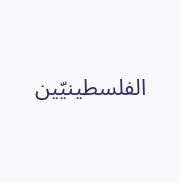الفلسطينيّين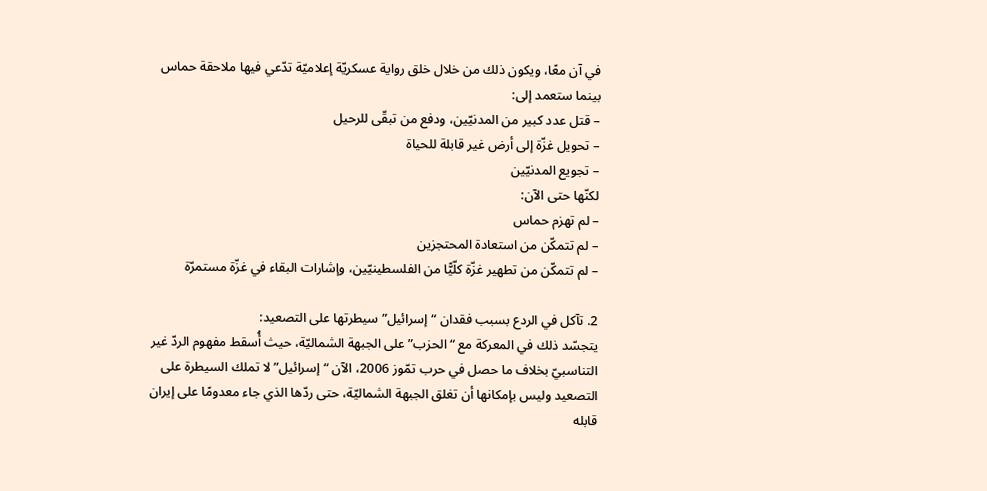في آن معًا، ويكون ذلك من خلال خلق رواية عسكريّة إعلاميّة تدّعي فيها ملاحقة حماس بينما ستعمد إلى:
– قتل عدد كبير من المدنيّين، ودفع من تبقّى للرحيل
– تحويل غزّة إلى أرض غير قابلة للحياة
– تجويع المدنيّين
لكنّها حتى الآن:
– لم تهزم حماس
– لم تتمكّن من استعادة المحتجزين
– لم تتمكّن من تطهير غزّة كلّيًّا من الفلسطينيّين، وإشارات البقاء في غزّة مستمرّة

2. تآكل في الردع بسبب فقدان “إسرائيل” سيطرتها على التصعيد:
يتجسّد ذلك في المعركة مع “الحزب” على الجبهة الشماليّة، حيث أُسقط مفهوم الردّ غير التناسبيّ بخلاف ما حصل في حرب تمّوز 2006، الآن “إسرائيل” لا تملك السيطرة على التصعيد وليس بإمكانها أن تغلق الجبهة الشماليّة، حتى ردّها الذي جاء معدومًا على إيران قابله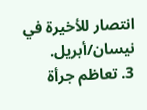انتصار للأخيرة في نيسان/أبريل.
3. تعاظم جرأة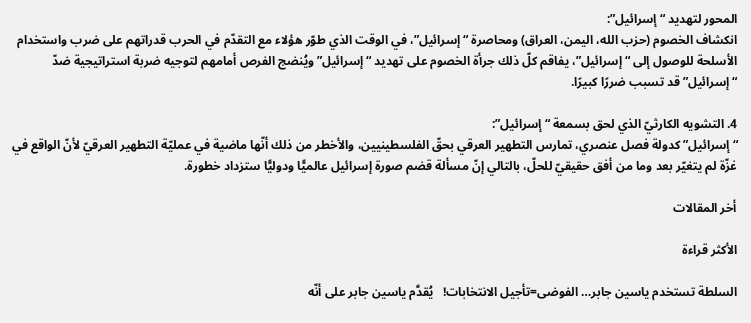المحور لتهديد “إسرائيل”:
انكشاف الخصوم (حزب الله، اليمن، العراق) ومحاصرة “إسرائيل”، في الوقت الذي طوّر هؤلاء مع التقدّم في الحرب قدراتهم على ضرب واستخدام الأسلحة للوصول إلى “إسرائيل”، يفاقم كلّ ذلك جرأة الخصوم على تهديد “إسرائيل” ويُنضج الفرص أمامهم لتوجيه ضربة استراتيجية ضدّ “إسرائيل” قد تسبب ضررًا كبيرًا.

4. التشويه الكارثيّ الذي لحق بسمعة “إسرائيل”:
“إسرائيل” كدولة فصل عنصري، تمارس التطهير العرقي بحقّ الفلسطينيين، والأخطر من ذلك أنّها ماضية في عمليّة التطهير العرقيّ لأنّ الواقع في غزّة لم يتغيّر بعد وما من أفق حقيقيّ للحلّ، بالتالي إنّ مسألة قضم صورة إسرائيل عالميًّا ودوليًّا ستزداد خطورة.

أخر المقالات

الأكثر قراءة

السلطة تستخدم ياسين جابر… الفوضى=تأجيل الانتخابات!   يُقدَّم ياسين جابر على أنّه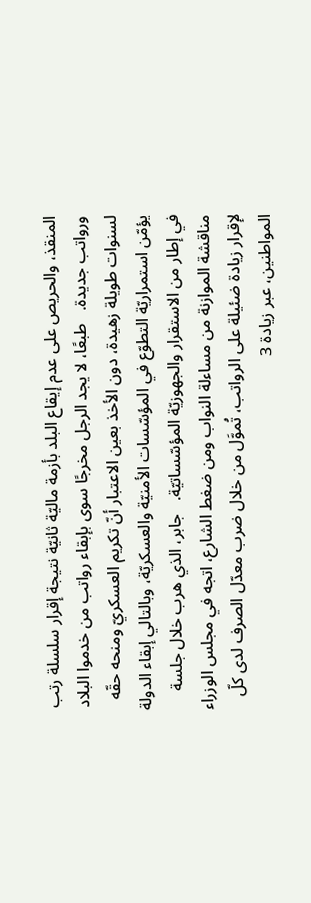المنقذ، والحريص على عدم إيقاع البلد بأزمة ماليّة ثانيّة نتيجة إقرار سلسلة رتب ورواتب جديدة.   طبعًا، لا يجد الرجل مخرجًا سوى بإبقاء رواتب من خدموا البلاد لسنوات طويلة زهيدة، دون الأخذ بعين الاعتبار أنّ تكريم العسكريّ ومنحه حقّه يؤمّن استمراريّة التطوّع في المؤسّسات الأمنيّة والعسكريّة، وبالتالي إبقاء الدولة في إطار من الاستقرار والجهوزيّة المؤسّساتيّة.   جابر، الذي هرب خلال جلسة مناقشة الموازنة من مساءلة النواب ومن ضغط الشارع، اتجه في مجلس الوزراء لإقرار زيادة ضئيلة على الرواتب، تُموَّل من خلال ضرب معدّل الصرف لدى كلّ المواطنين، عبر زيادة 3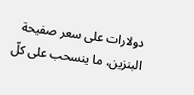دولارات على سعر صفيحة البنزين، ما ينسحب على كلّ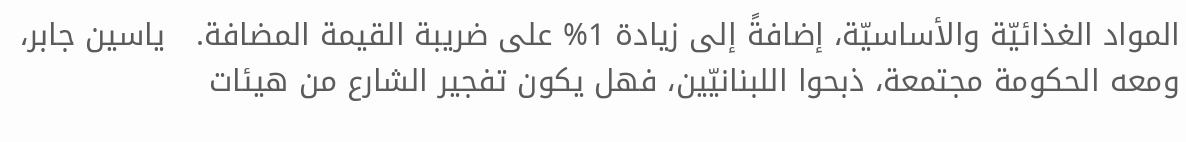المواد الغذائيّة والأساسيّة، إضافةً إلى زيادة 1% على ضريبة القيمة المضافة.   ياسين جابر، ومعه الحكومة مجتمعة، ذبحوا اللبنانيّين، فهل يكون تفجير الشارع من هيئات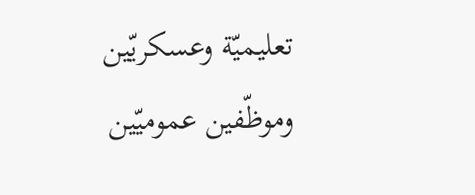تعليميّة وعسكريّين وموظّفين عموميّين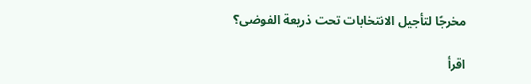مخرجًا لتأجيل الانتخابات تحت ذريعة الفوضى؟

اقرأ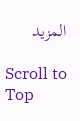المزيد

Scroll to Top